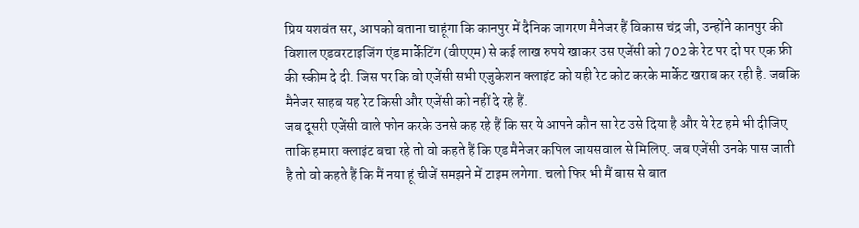प्रिय यशवंत सर, आपको बताना चाहूंगा कि कानपुर में दैनिक जागरण मैनेजर हैं विकास चंद्र जी, उन्होंने कानपुर की विशाल एडवरटाइजिंग एंड मार्केटिंग (वीएएम) से कई लाख रुपये खाकर उस एजेंसी को 702 के रेट पर दो पर एक फ्री की स्कीम दे दी. जिस पर कि वो एजेंसी सभी एजुकेशन क्लाइंट को यही रेट कोट करके मार्केट खराब कर रही है. जबकि मैनेजर साहब यह रेट किसी और एजेंसी को नहीं दे रहे हैं.
जब दूसरी एजेंसी वाले फोन करके उनसे कह रहे हैं कि सर ये आपने कौन सा रेट उसे दिया है और ये रेट हमे भी दीजिए ताकि हमारा क्लाइंट बचा रहे तो वो कहते हैं कि एड मैनेजर कपिल जायसवाल से मिलिए. जब एजेंसी उनके पास जाती है तो वो कहते हैं कि मैं नया हूं चीजें समझने में टाइम लगेगा. चलो फिर भी मैं बास से बात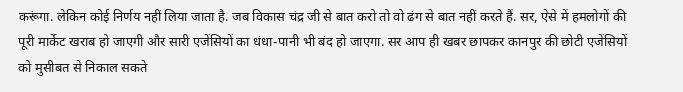करूंगा. लेकिन कोई निर्णय नहीं लिया जाता है. जब विकास चंद्र जी से बात करो तो वो ढंग से बात नहीं करते हैं. सर, ऐसे में हमलोगों की पूरी मार्केट खराब हो जाएगी और सारी एजेंसियों का धंधा-पानी भी बंद हो जाएगा. सर आप ही खबर छापकर कानपुर की छोटी एजेंसियों को मुसीबत से निकाल सकते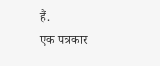हैं.
एक पत्रकार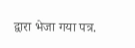द्वारा भेजा गया पत्र.